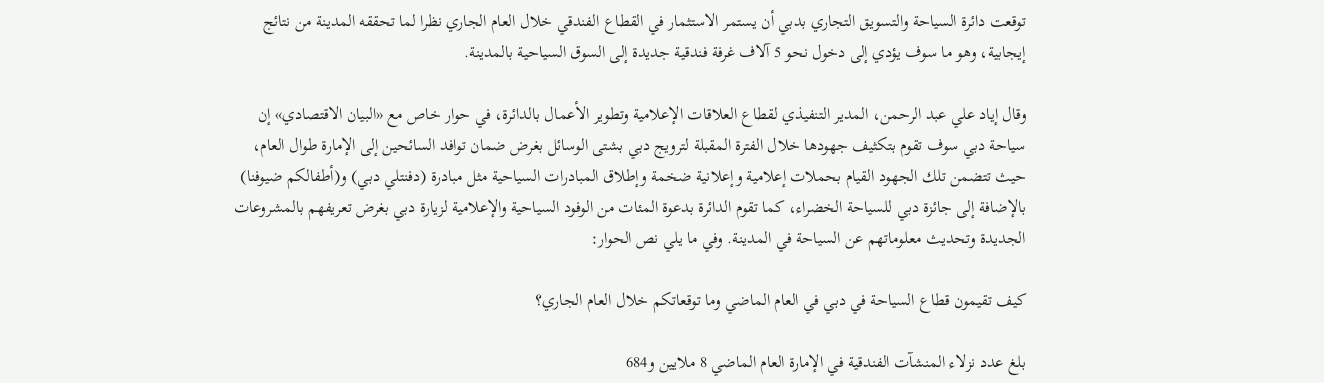توقعت دائرة السياحة والتسويق التجاري بدبي أن يستمر الاستثمار في القطاع الفندقي خلال العام الجاري نظرا لما تحققه المدينة من نتائج إيجابية، وهو ما سوف يؤدي إلى دخول نحو 5 آلاف غرفة فندقية جديدة إلى السوق السياحية بالمدينة.

وقال إياد علي عبد الرحمن، المدير التنفيذي لقطاع العلاقات الإعلامية وتطوير الأعمال بالدائرة، في حوار خاص مع «البيان الاقتصادي» إن سياحة دبي سوف تقوم بتكثيف جهودها خلال الفترة المقبلة لترويج دبي بشتى الوسائل بغرض ضمان توافد السائحين إلى الإمارة طوال العام، حيث تتضمن تلك الجهود القيام بحملات إعلامية وإعلانية ضخمة وإطلاق المبادرات السياحية مثل مبادرة (دفنتلي دبي) و(أطفالكم ضيوفنا) بالإضافة إلى جائزة دبي للسياحة الخضراء، كما تقوم الدائرة بدعوة المئات من الوفود السياحية والإعلامية لزيارة دبي بغرض تعريفهم بالمشروعات الجديدة وتحديث معلوماتهم عن السياحة في المدينة. وفي ما يلي نص الحوار:

كيف تقيمون قطاع السياحة في دبي في العام الماضي وما توقعاتكم خلال العام الجاري؟

بلغ عدد نزلاء المنشآت الفندقية في الإمارة العام الماضي 8 ملايين و684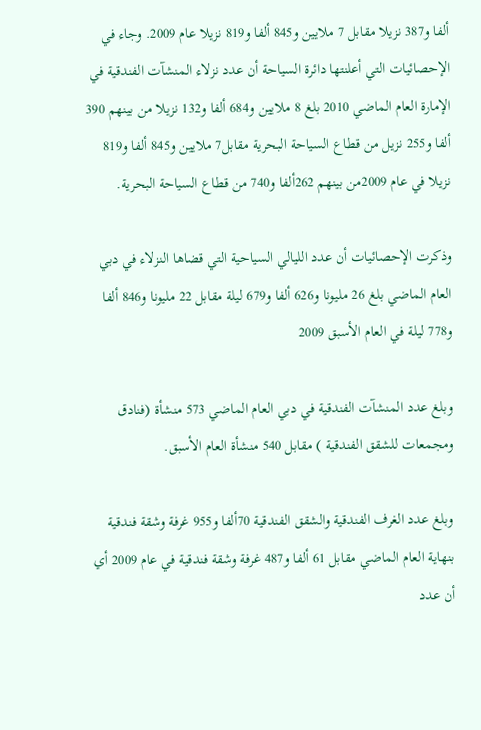ألفا و387 نزيلا مقابل 7 ملايين و845 ألفا و819 نزيلا عام 2009. وجاء في الإحصائيات التي أعلنتها دائرة السياحة أن عدد نزلاء المنشآت الفندقية في الإمارة العام الماضي 2010 بلغ 8 ملايين و684 ألفا و132 نزيلا من بينهم 390 ألفا و255 نزيل من قطاع السياحة البحرية مقابل7 ملايين و845 ألفا و819 نزيلا في عام 2009من بينهم 262ألفا و740 من قطاع السياحة البحرية.

وذكرت الإحصائيات أن عدد الليالي السياحية التي قضاها النزلاء في دبي العام الماضي بلغ 26 مليونا و626 ألفا و679 ليلة مقابل 22 مليونا و846 ألفا و778 ليلة في العام الأسبق 2009

وبلغ عدد المنشآت الفندقية في دبي العام الماضي 573 منشأة (فنادق ومجمعات للشقق الفندقية ) مقابل 540 منشأة العام الأسبق.

وبلغ عدد الغرف الفندقية والشقق الفندقية 70ألفا و955 غرفة وشقة فندقية بنهاية العام الماضي مقابل 61 ألفا و487 غرفة وشقة فندقية في عام 2009 أي أن عدد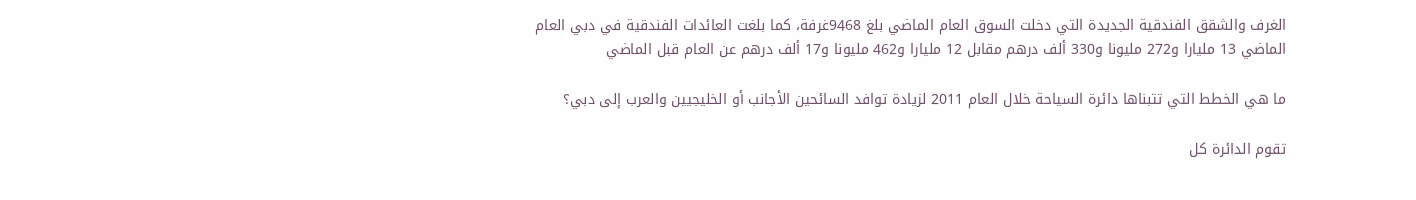الغرف والشقق الفندقية الجديدة التي دخلت السوق العام الماضي بلغ 9468غرفة، كما بلغت العائدات الفندقية في دبي العام الماضي 13 مليارا و272 مليونا و330 ألف درهم مقابل 12 مليارا و462 مليونا و17 ألف درهم عن العام قبل الماضي

ما هي الخطط التي تتبناها دائرة السياحة خلال العام 2011 لزيادة توافد السائحين الأجانب أو الخليجيين والعرب إلى دبي؟

تقوم الدائرة كل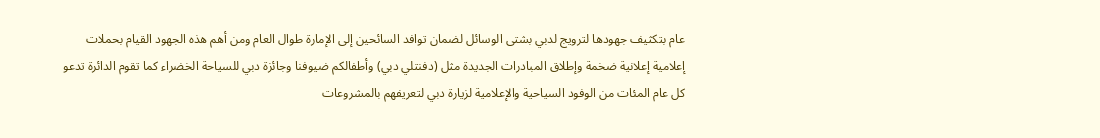عام بتكثيف جهودها لترويج لدبي بشتى الوسائل لضمان توافد السائحين إلى الإمارة طوال العام ومن أهم هذه الجهود القيام بحملات إعلامية إعلانية ضخمة وإطلاق المبادرات الجديدة مثل (دفنتلي دبي) وأطفالكم ضيوفنا وجائزة دبي للسياحة الخضراء كما تقوم الدائرة تدعو كل عام المئات من الوفود السياحية والإعلامية لزيارة دبي لتعريفهم بالمشروعات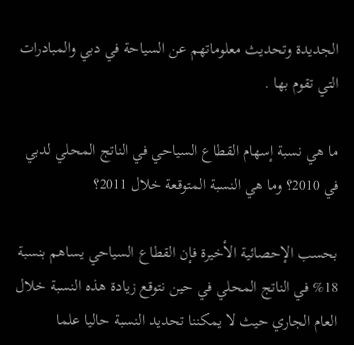الجديدة وتحديث معلوماتهم عن السياحة في دبي والمبادرات التي تقوم بها .

ما هي نسبة إسهام القطاع السياحي في الناتج المحلي لدبي في 2010؟ وما هي النسبة المتوقعة خلال 2011؟

بحسب الإحصائية الأخيرة فإن القطاع السياحي يساهم بنسبة 18% في الناتج المحلي في حين نتوقع زيادة هذه النسبة خلال العام الجاري حيث لا يمكننا تحديد النسبة حاليا علما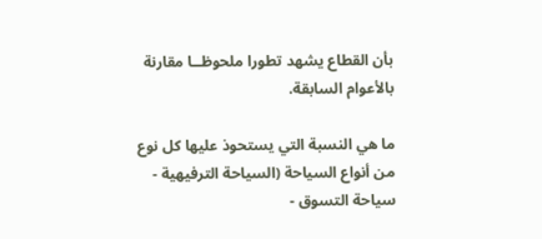بأن القطاع يشهد تطورا ملحوظــا مقارنة بالأعوام السابقة.

ما هي النسبة التي يستحوذ عليها كل نوع من أنواع السياحة (السياحة الترفيهية - سياحة التسوق -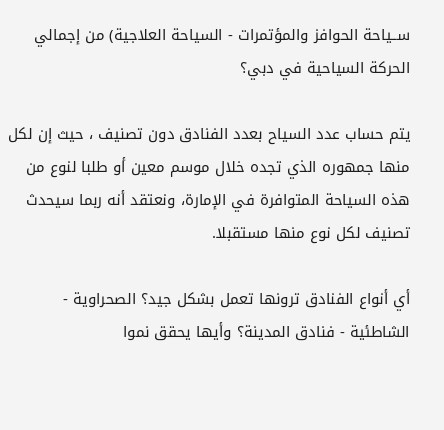ســياحة الحوافز والمؤتمرات - السياحة العلاجية) من إجمالي الحركة السياحية في دبي؟

يتم حساب عدد السياح بعدد الفنادق دون تصنيف ، حيث إن لكل منها جمهوره الذي تجده خلال موسم معين أو طلبا لنوع من هذه السياحة المتوافرة في الإمارة، ونعتقد أنه ربما سيحدث تصنيف لكل نوع منها مستقبلا.

أي أنواع الفنادق ترونها تعمل بشكل جيد؟ الصحراوية - الشاطئية - فنادق المدينة؟ وأيها يحقق نموا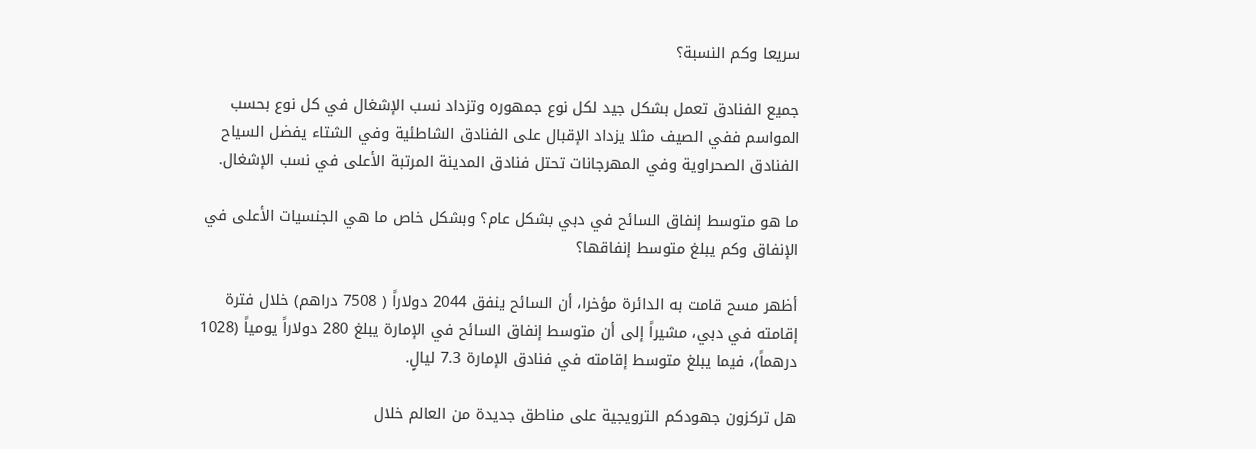سريعا وكم النسبة؟

جميع الفنادق تعمل بشكل جيد لكل نوع جمهوره وتزداد نسب الإشغال في كل نوع بحسب المواسم ففي الصيف مثلا يزداد الإقبال على الفنادق الشاطئية وفي الشتاء يفضل السياح الفنادق الصحراوية وفي المهرجانات تحتل فنادق المدينة المرتبة الأعلى في نسب الإشغال.

ما هو متوسط إنفاق السائح في دبي بشكل عام؟ وبشكل خاص ما هي الجنسيات الأعلى في الإنفاق وكم يبلغ متوسط إنفاقها؟

أظهر مسح قامت به الدائرة مؤخرا، أن السائح ينفق 2044 دولاراً ( 7508 دراهم) خلال فترة إقامته في دبي، مشيراً إلى أن متوسط إنفاق السائح في الإمارة يبلغ 280 دولاراً يومياً (1028 درهماً)، فيما يبلغ متوسط إقامته في فنادق الإمارة 7.3 ليالٍ.

هل تركزون جهودكم الترويجية على مناطق جديدة من العالم خلال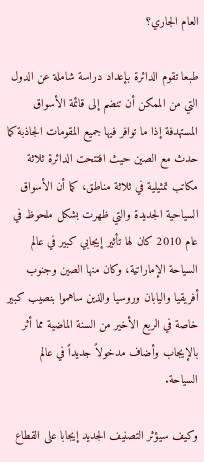العام الجاري؟

طبعا تقوم الدائرة بإعداد دراسة شاملة عن الدول التي من الممكن أن تنضم إلى قائمة الأسواق المستهدفة إذا ما توافر فيها جميع المقومات الجاذبة كما حدث مع الصين حيث افتتحت الدائرة ثلاثة مكاتب تمثيلية في ثلاثة مناطق، كما أن الأسواق السياحية الجديدة والتي ظهرت بشكل ملحوظ في عام 2010 كان لها تأثير إيجابي كبير في عالم السياحة الإماراتية، وكان منها الصين وجنوب أفريقيا واليابان وروسيا والذين ساهموا بنصيب كبير خاصة في الربع الأخير من السنة الماضية مما أثر بالإيجاب وأضاف مدخولاً جديداً في عالم السياحة.

وكيف سيؤثر التصنيف الجديد إيجابا على القطاع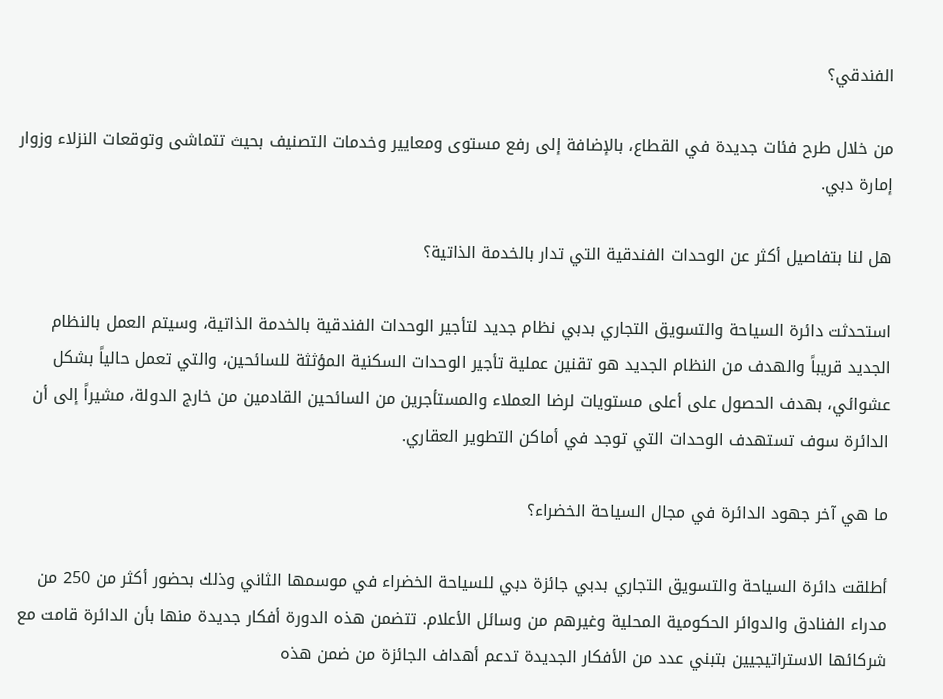الفندقي؟

من خلال طرح فئات جديدة في القطاع، بالإضافة إلى رفع مستوى ومعايير وخدمات التصنيف بحيث تتماشى وتوقعات النزلاء وزوار إمارة دبي.

هل لنا بتفاصيل أكثر عن الوحدات الفندقية التي تدار بالخدمة الذاتية؟

استحدثت دائرة السياحة والتسويق التجاري بدبي نظام جديد لتأجير الوحدات الفندقية بالخدمة الذاتية، وسيتم العمل بالنظام الجديد قريباً والهدف من النظام الجديد هو تقنين عملية تأجير الوحدات السكنية المؤثثة للسائحين، والتي تعمل حالياً بشكل عشوائي، بهدف الحصول على أعلى مستويات لرضا العملاء والمستأجرين من السائحين القادمين من خارج الدولة، مشيراً إلى أن الدائرة سوف تستهدف الوحدات التي توجد في أماكن التطوير العقاري.

ما هي آخر جهود الدائرة في مجال السياحة الخضراء؟

أطلقت دائرة السياحة والتسويق التجاري بدبي جائزة دبي للسياحة الخضراء في موسمها الثاني وذلك بحضور أكثر من 250 من مدراء الفنادق والدوائر الحكومية المحلية وغيرهم من وسائل الأعلام. تتضمن هذه الدورة أفكار جديدة منها بأن الدائرة قامت مع شركائها الاستراتيجيين بتبني عدد من الأفكار الجديدة تدعم أهداف الجائزة من ضمن هذه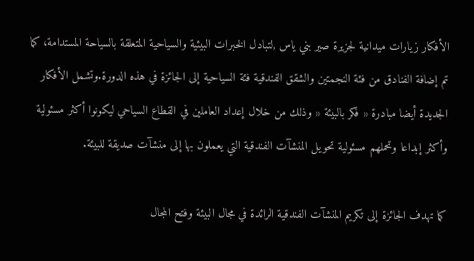الأفكار زيارات ميدانية لجزيرة صير بني ياس ,لتبادل الخبرات البيئية والسياحية المتعلقة بالسياحة المستدامة، كما تم إضافة الفنادق من فئة النجمتين والشقق الفندقية فئة السياحية إلى الجائزة في هذه الدورة.وتشمل الأفكار الجديدة أيضا مبادرة « فكر بالبيئة « وذلك من خلال إعداد العاملين في القطاع السياحي ليكونوا أكثر مسئولية وأكثر إبداعا وتحملهم مسئولية تحويل المنشآت الفندقية التي يعملون بها إلى منشآت صديقة للبيئة.

كما تهدف الجائزة إلى تكريم المنشآت الفندقية الرائدة في مجال البيئة وفتح المجال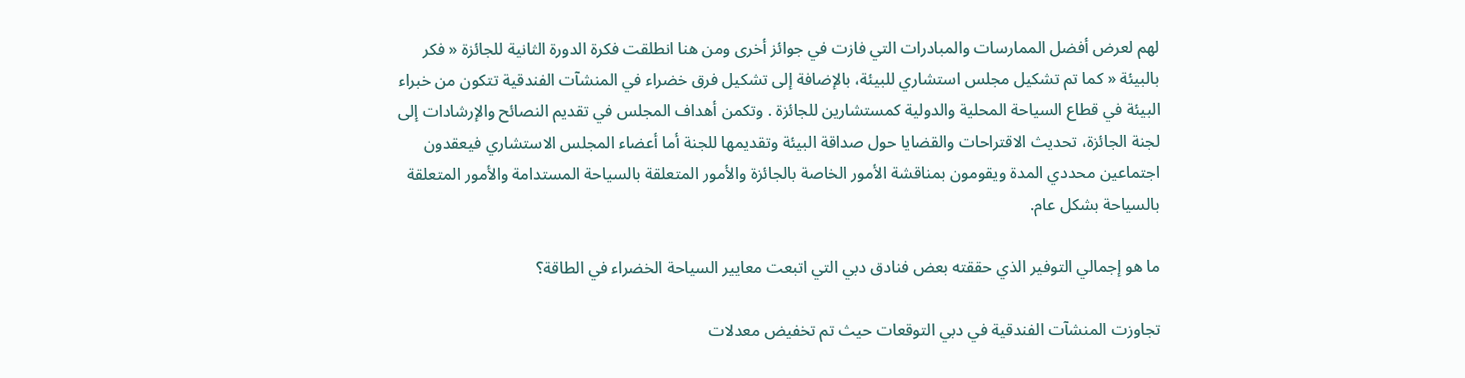لهم لعرض أفضل الممارسات والمبادرات التي فازت في جوائز أخرى ومن هنا انطلقت فكرة الدورة الثانية للجائزة « فكر بالبيئة « كما تم تشكيل مجلس استشاري للبيئة، بالإضافة إلى تشكيل فرق خضراء في المنشآت الفندقية تتكون من خبراء البيئة في قطاع السياحة المحلية والدولية كمستشارين للجائزة . وتكمن أهداف المجلس في تقديم النصائح والإرشادات إلى لجنة الجائزة، تحديث الاقتراحات والقضايا حول صداقة البيئة وتقديمها للجنة أما أعضاء المجلس الاستشاري فيعقدون اجتماعين محددي المدة ويقومون بمناقشة الأمور الخاصة بالجائزة والأمور المتعلقة بالسياحة المستدامة والأمور المتعلقة بالسياحة بشكل عام.

ما هو إجمالي التوفير الذي حققته بعض فنادق دبي التي اتبعت معايير السياحة الخضراء في الطاقة؟

تجاوزت المنشآت الفندقية في دبي التوقعات حيث تم تخفيض معدلات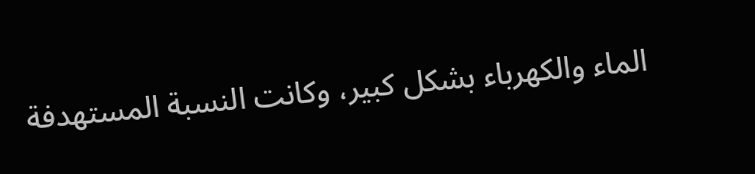الماء والكهرباء بشكل كبير، وكانت النسبة المستهدفة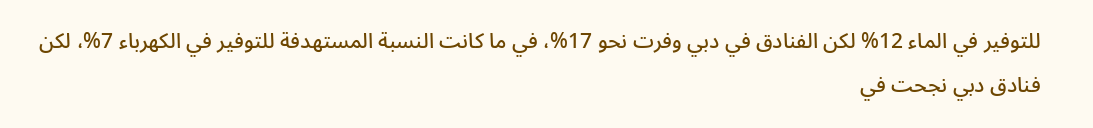للتوفير في الماء 12% لكن الفنادق في دبي وفرت نحو 17%، في ما كانت النسبة المستهدفة للتوفير في الكهرباء 7%، لكن فنادق دبي نجحت في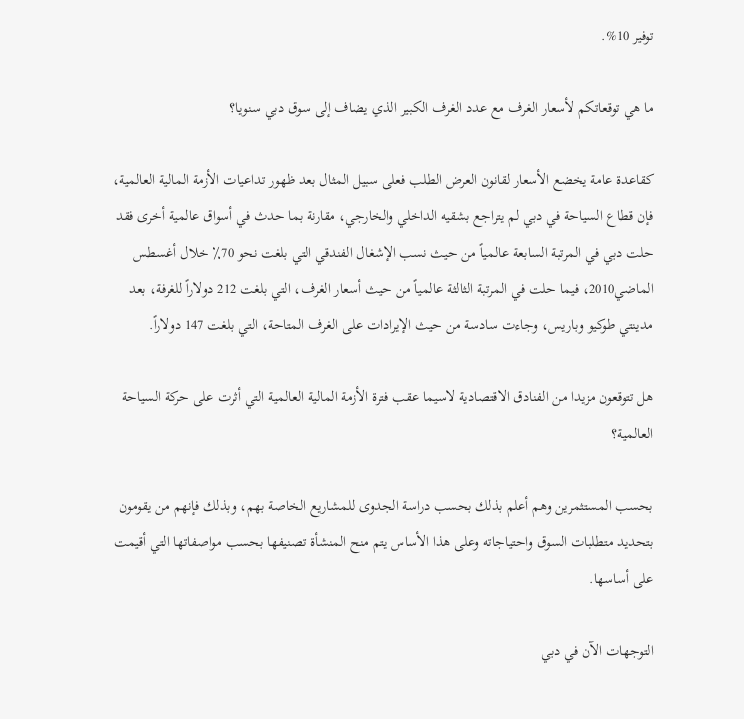توفير 10%.

ما هي توقعاتكم لأسعار الغرف مع عدد الغرف الكبير الذي يضاف إلى سوق دبي سنويا؟

كقاعدة عامة يخضع الأسعار لقانون العرض الطلب فعلى سبيل المثال بعد ظهور تداعيات الأزمة المالية العالمية، فإن قطاع السياحة في دبي لم يتراجع بشقيه الداخلي والخارجي، مقارنة بما حدث في أسواق عالمية أخرى فقد حلت دبي في المرتبة السابعة عالمياً من حيث نسب الإشغال الفندقي التي بلغت نحو 70٪ خلال أغسطس الماضي2010، فيما حلت في المرتبة الثالثة عالمياً من حيث أسعار الغرف، التي بلغت 212 دولاراً للغرفة، بعد مدينتي طوكيو وباريس، وجاءت سادسة من حيث الإيرادات على الغرف المتاحة، التي بلغت 147 دولاراً.

هل تتوقعون مزيدا من الفنادق الاقتصادية لاسيما عقب فترة الأزمة المالية العالمية التي أثرت على حركة السياحة العالمية؟

بحسب المستثمرين وهم أعلم بذلك بحسب دراسة الجدوى للمشاريع الخاصة بهم، وبذلك فإنهم من يقومون بتحديد متطلبات السوق واحتياجاته وعلى هذا الأساس يتم منح المنشأة تصنيفها بحسب مواصفاتها التي أقيمت على أساسها.

التوجهات الآن في دبي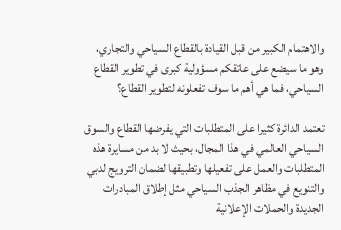والاهتمام الكبير من قبل القيادة بالقطاع السياحي والتجاري، وهو ما سيضع على عاتقكم مسؤولية كبرى في تطوير القطاع السياحي، فما هي أهم ما سوف تفعلونه لتطوير القطاع؟

تعتمد الدائرة كثيرا على المتطلبات التي يفرضها القطاع والسوق السياحي العالمي في هذا المجال، بحيث لا بد من مسايرة هذه المتطلبات والعمل على تفعيلها وتطبيقها لضمان الترويج لدبي والتنويع في مظاهر الجذب السياحي مثل إطلاق المبادرات الجديدة والحملات الإعلانية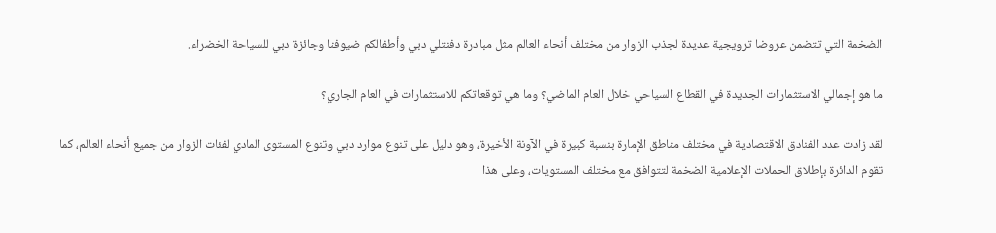الضخمة التي تتضمن عروضا ترويجية عديدة لجذب الزوار من مختلف أنحاء العالم مثل مبادرة دفنتلي دبي وأطفالكم ضيوفنا وجائزة دبي للسياحة الخضراء.

ما هو إجمالي الاستثمارات الجديدة في القطاع السياحي خلال العام الماضي؟ وما هي توقعاتكم للاستثمارات في العام الجاري؟

لقد زادت عدد الفنادق الاقتصادية في مختلف مناطق الإمارة بنسبة كبيرة في الآونة الأخيرة، وهو دليل على تنوع موارد دبي وتنوع المستوى المادي لفئات الزوار من جميع أنحاء العالم، كما تقوم الدائرة بإطلاق الحملات الإعلامية الضخمة لتتوافق مع مختلف المستويات، وعلى هذا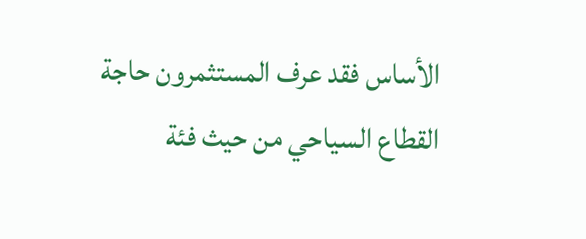الأساس فقد عرف المستثمرون حاجة القطاع السياحي من حيث فئة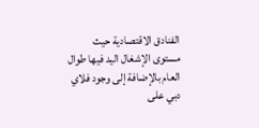الفنادق الاقتصادية حيث مستوى الإشغال اليد فيها طوال العام بالإضافة إلى وجود فلاي دبي على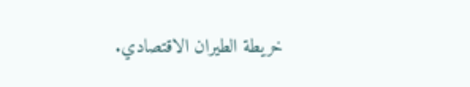خريطة الطيران الاقتصادي.